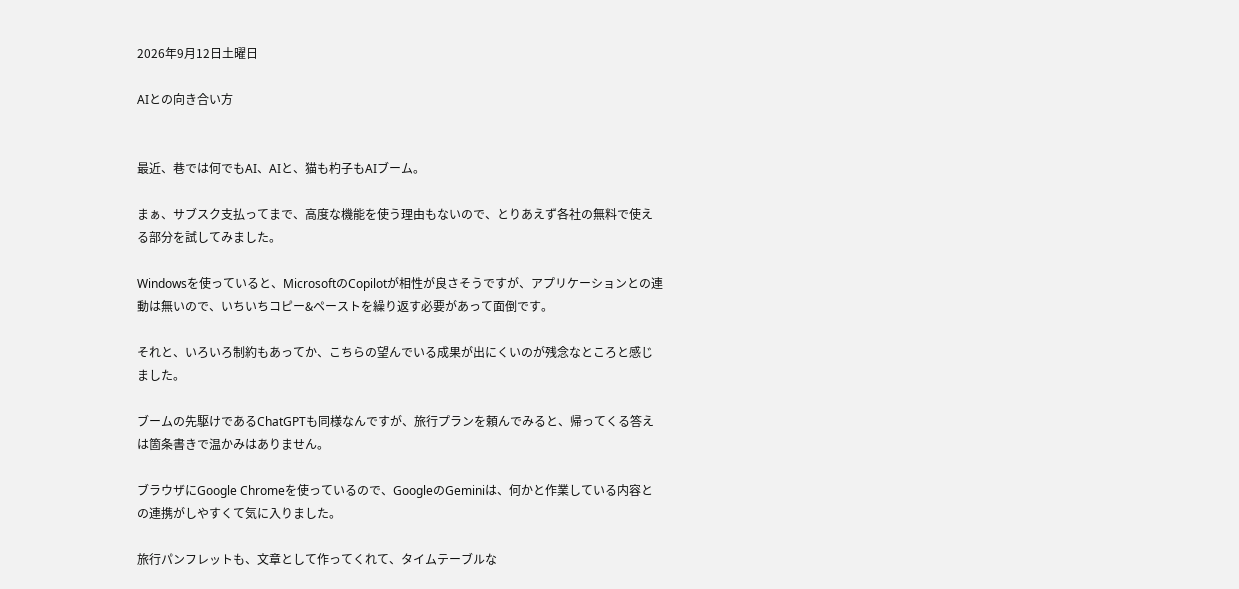2026年9月12日土曜日

AIとの向き合い方


最近、巷では何でもAI、AIと、猫も杓子もAIブーム。

まぁ、サブスク支払ってまで、高度な機能を使う理由もないので、とりあえず各社の無料で使える部分を試してみました。

Windowsを使っていると、MicrosoftのCopilotが相性が良さそうですが、アプリケーションとの連動は無いので、いちいちコピー&ペーストを繰り返す必要があって面倒です。

それと、いろいろ制約もあってか、こちらの望んでいる成果が出にくいのが残念なところと感じました。

ブームの先駆けであるChatGPTも同様なんですが、旅行プランを頼んでみると、帰ってくる答えは箇条書きで温かみはありません。

ブラウザにGoogle Chromeを使っているので、GoogleのGeminiは、何かと作業している内容との連携がしやすくて気に入りました。

旅行パンフレットも、文章として作ってくれて、タイムテーブルな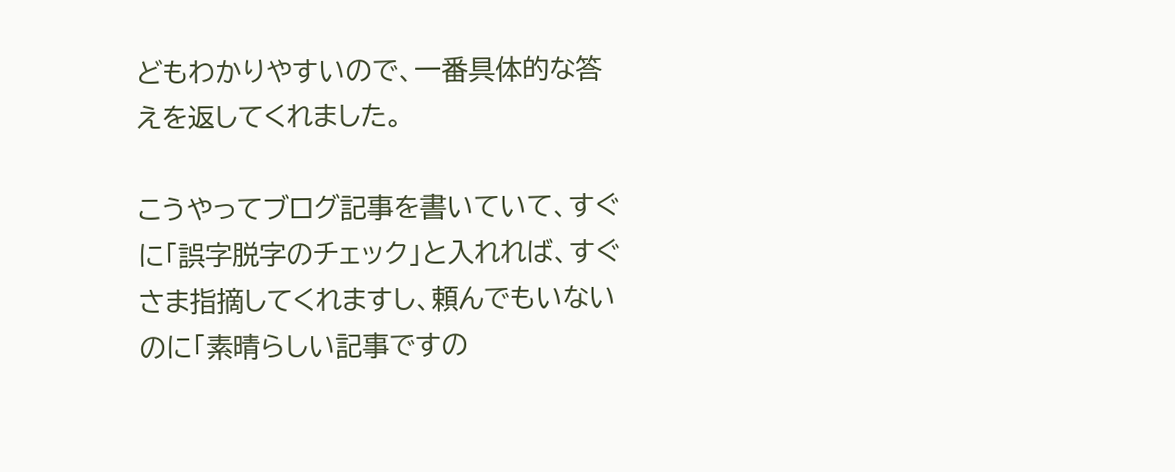どもわかりやすいので、一番具体的な答えを返してくれました。

こうやってブログ記事を書いていて、すぐに「誤字脱字のチェック」と入れれば、すぐさま指摘してくれますし、頼んでもいないのに「素晴らしい記事ですの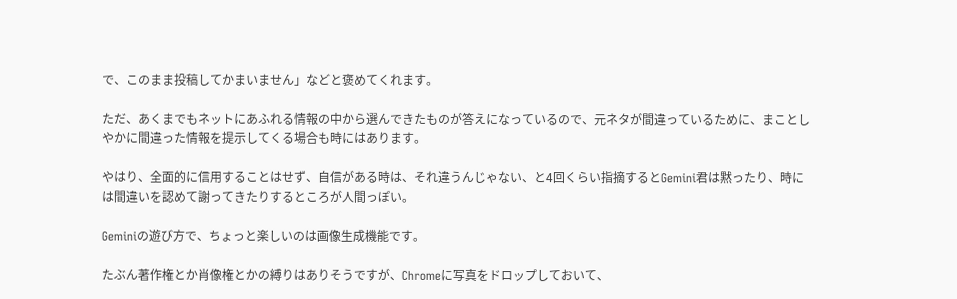で、このまま投稿してかまいません」などと褒めてくれます。

ただ、あくまでもネットにあふれる情報の中から選んできたものが答えになっているので、元ネタが間違っているために、まことしやかに間違った情報を提示してくる場合も時にはあります。

やはり、全面的に信用することはせず、自信がある時は、それ違うんじゃない、と4回くらい指摘するとGemini君は黙ったり、時には間違いを認めて謝ってきたりするところが人間っぽい。

Geminiの遊び方で、ちょっと楽しいのは画像生成機能です。

たぶん著作権とか肖像権とかの縛りはありそうですが、Chromeに写真をドロップしておいて、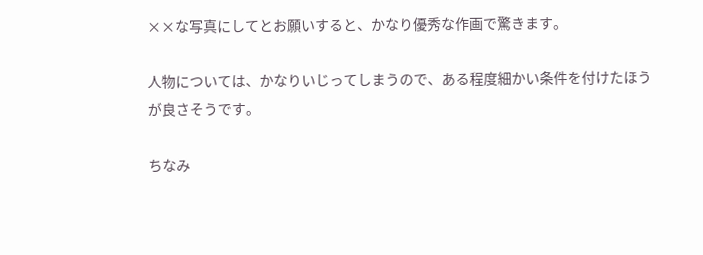××な写真にしてとお願いすると、かなり優秀な作画で驚きます。

人物については、かなりいじってしまうので、ある程度細かい条件を付けたほうが良さそうです。

ちなみ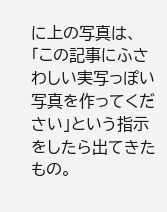に上の写真は、「この記事にふさわしい実写っぽい写真を作ってください」という指示をしたら出てきたもの。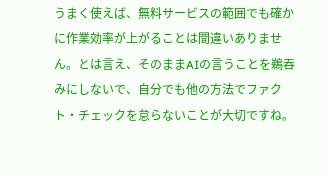うまく使えば、無料サービスの範囲でも確かに作業効率が上がることは間違いありません。とは言え、そのままAIの言うことを鵜吞みにしないで、自分でも他の方法でファクト・チェックを怠らないことが大切ですね。